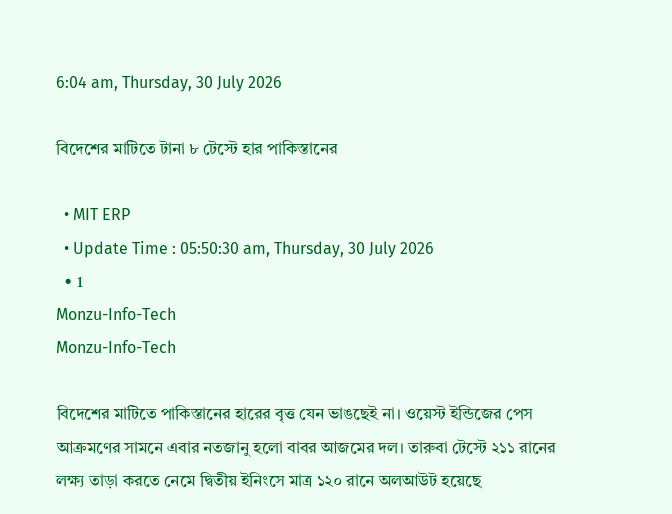6:04 am, Thursday, 30 July 2026

বিদেশের মাটিতে টানা ৮ টেস্টে হার পাকিস্তানের

  • MIT ERP
  • Update Time : 05:50:30 am, Thursday, 30 July 2026
  • 1
Monzu-Info-Tech
Monzu-Info-Tech

বিদেশের মাটিতে পাকিস্তানের হারের বৃত্ত যেন ভাঙছেই না। ওয়েস্ট ইন্ডিজের পেস আক্রমণের সামনে এবার নতজানু হলো বাবর আজমের দল। তারুবা টেস্টে ২১১ রানের লক্ষ্য তাড়া করতে নেমে দ্বিতীয় ইনিংসে মাত্র ১২০ রানে অলআউট হয়েছে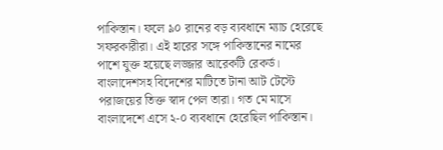পাকিস্তান। ফলে ৯০ রানের বড় ব্যবধানে ম্যাচ হেরেছে সফরকারীরা। এই হারের সঙ্গে পাকিস্তানের নামের পাশে যুক্ত হয়েছে লজ্জার আরেকটি রেকর্ড। বাংলাদেশসহ বিদেশের মাটিতে টানা আট টেস্টে পরাজয়ের তিক্ত স্বাদ পেল তারা। গত মে মাসে বাংলাদেশে এসে ২-০ ব্যবধানে হেরেছিল পাকিস্তান।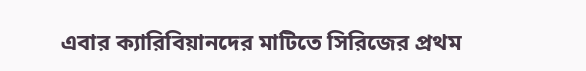এবার ক্যারিবিয়ানদের মাটিতে সিরিজের প্রথম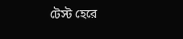টেস্ট হেরে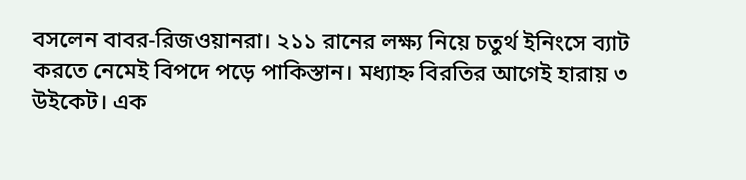বসলেন বাবর-রিজওয়ানরা। ২১১ রানের লক্ষ্য নিয়ে চতুর্থ ইনিংসে ব্যাট করতে নেমেই বিপদে পড়ে পাকিস্তান। মধ্যাহ্ন বিরতির আগেই হারায় ৩ উইকেট। এক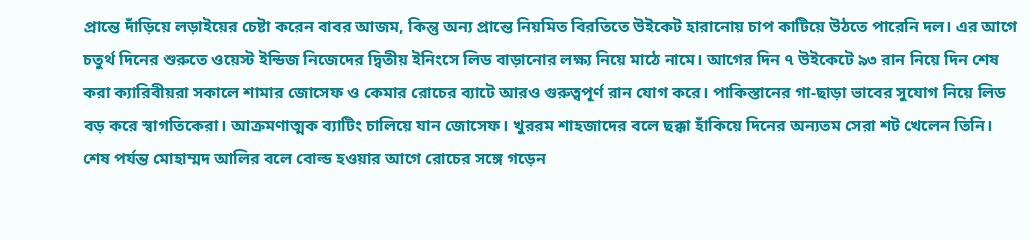প্রান্তে দাঁড়িয়ে লড়াইয়ের চেষ্টা করেন বাবর আজম, কিন্তু অন্য প্রান্তে নিয়মিত বিরতিতে উইকেট হারানোয় চাপ কাটিয়ে উঠতে পারেনি দল। এর আগে চতুর্থ দিনের শুরুতে ওয়েস্ট ইন্ডিজ নিজেদের দ্বিতীয় ইনিংসে লিড বাড়ানোর লক্ষ্য নিয়ে মাঠে নামে। আগের দিন ৭ উইকেটে ৯৩ রান নিয়ে দিন শেষ করা ক্যারিবীয়রা সকালে শামার জোসেফ ও কেমার রোচের ব্যাটে আরও গুরুত্বপূর্ণ রান যোগ করে। পাকিস্তানের গা-ছাড়া ভাবের সুযোগ নিয়ে লিড বড় করে স্বাগতিকেরা। আক্রমণাত্মক ব্যাটিং চালিয়ে যান জোসেফ। খুররম শাহজাদের বলে ছক্কা হাঁকিয়ে দিনের অন্যতম সেরা শট খেলেন তিনি। শেষ পর্যন্ত মোহাম্মদ আলির বলে বোল্ড হওয়ার আগে রোচের সঙ্গে গড়েন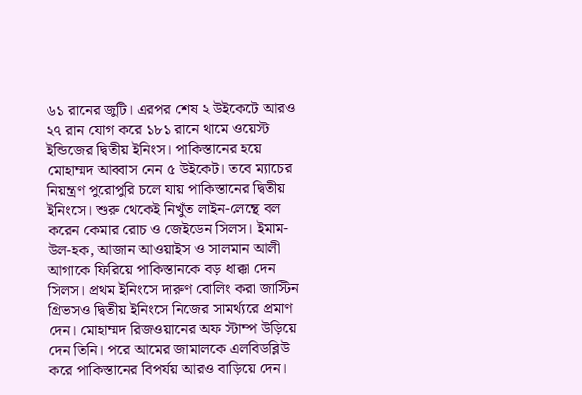৬১ রানের জুটি। এরপর শেষ ২ উইকেটে আরও ২৭ রান যোগ করে ১৮১ রানে থামে ওয়েস্ট ইন্ডিজের দ্বিতীয় ইনিংস। পাকিস্তানের হয়ে মোহাম্মদ আব্বাস নেন ৫ উইকেট। তবে ম্যাচের নিয়ন্ত্রণ পুরোপুরি চলে যায় পাকিস্তানের দ্বিতীয় ইনিংসে। শুরু থেকেই নিখুঁত লাইন-লেন্থে বল করেন কেমার রোচ ও জেইডেন সিলস। ইমাম-উল-হক, আজান আওয়াইস ও সালমান আলী আগাকে ফিরিয়ে পাকিস্তানকে বড় ধাক্কা দেন সিলস। প্রথম ইনিংসে দারুণ বোলিং করা জাস্টিন গ্রিভসও দ্বিতীয় ইনিংসে নিজের সামর্থ্যরে প্রমাণ দেন। মোহাম্মদ রিজওয়ানের অফ স্টাম্প উড়িয়ে দেন তিনি। পরে আমের জামালকে এলবিডব্লিউ করে পাকিস্তানের বিপর্যয় আরও বাড়িয়ে দেন।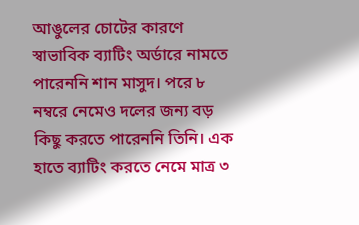আঙুলের চোটের কারণে স্বাভাবিক ব্যাটিং অর্ডারে নামতে পারেননি শান মাসুদ। পরে ৮ নম্বরে নেমেও দলের জন্য বড় কিছু করতে পারেননি তিনি। এক হাতে ব্যাটিং করতে নেমে মাত্র ৩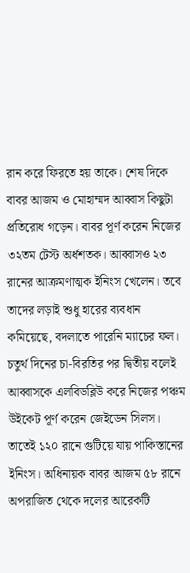রান করে ফিরতে হয় তাকে। শেষ দিকে বাবর আজম ও মোহাম্মদ আব্বাস কিছুটা প্রতিরোধ গড়েন। বাবর পূর্ণ করেন নিজের ৩২তম টেস্ট অর্ধশতক। আব্বাসও ২৩ রানের আক্রমণাত্মক ইনিংস খেলেন। তবে তাদের লড়াই শুধু হারের ব্যবধান কমিয়েছে, বদলাতে পারেনি ম্যাচের ফল। চতুর্থ দিনের চা-বিরতির পর দ্বিতীয় বলেই আব্বাসকে এলবিডব্লিউ করে নিজের পঞ্চম উইকেট পূর্ণ করেন জেইডেন সিলস। তাতেই ১২০ রানে গুটিয়ে যায় পাকিস্তানের ইনিংস। অধিনায়ক বাবর আজম ৫৮ রানে অপরাজিত থেকে দলের আরেকটি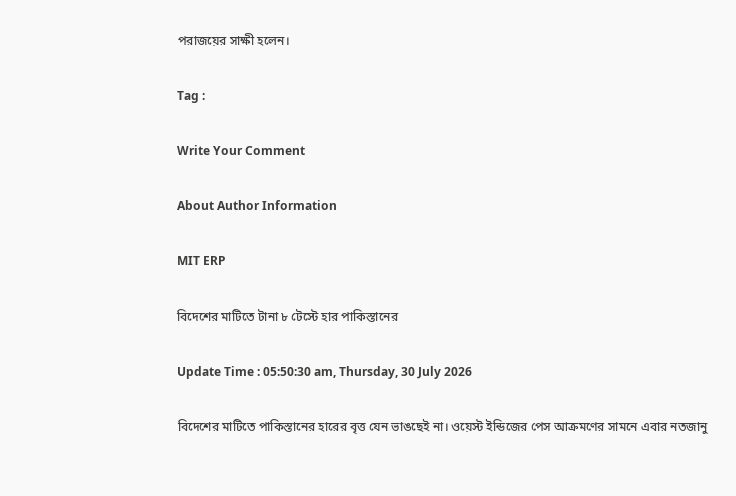পরাজয়ের সাক্ষী হলেন।

Tag :

Write Your Comment

About Author Information

MIT ERP

বিদেশের মাটিতে টানা ৮ টেস্টে হার পাকিস্তানের

Update Time : 05:50:30 am, Thursday, 30 July 2026

বিদেশের মাটিতে পাকিস্তানের হারের বৃত্ত যেন ভাঙছেই না। ওয়েস্ট ইন্ডিজের পেস আক্রমণের সামনে এবার নতজানু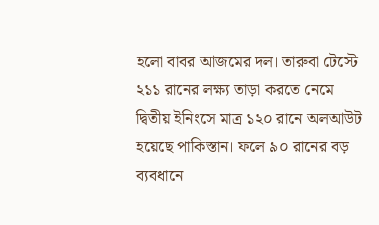হলো বাবর আজমের দল। তারুবা টেস্টে ২১১ রানের লক্ষ্য তাড়া করতে নেমে দ্বিতীয় ইনিংসে মাত্র ১২০ রানে অলআউট হয়েছে পাকিস্তান। ফলে ৯০ রানের বড় ব্যবধানে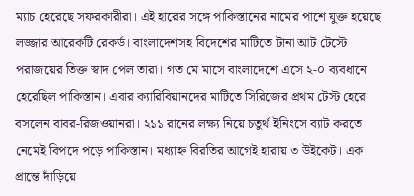ম্যাচ হেরেছে সফরকারীরা। এই হারের সঙ্গে পাকিস্তানের নামের পাশে যুক্ত হয়েছে লজ্জার আরেকটি রেকর্ড। বাংলাদেশসহ বিদেশের মাটিতে টানা আট টেস্টে পরাজয়ের তিক্ত স্বাদ পেল তারা। গত মে মাসে বাংলাদেশে এসে ২-০ ব্যবধানে হেরেছিল পাকিস্তান। এবার ক্যারিবিয়ানদের মাটিতে সিরিজের প্রথম টেস্ট হেরে বসলেন বাবর-রিজওয়ানরা। ২১১ রানের লক্ষ্য নিয়ে চতুর্থ ইনিংসে ব্যাট করতে নেমেই বিপদে পড়ে পাকিস্তান। মধ্যাহ্ন বিরতির আগেই হারায় ৩ উইকেট। এক প্রান্তে দাঁড়িয়ে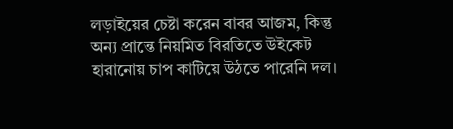লড়াইয়ের চেষ্টা করেন বাবর আজম, কিন্তু অন্য প্রান্তে নিয়মিত বিরতিতে উইকেট হারানোয় চাপ কাটিয়ে উঠতে পারেনি দল।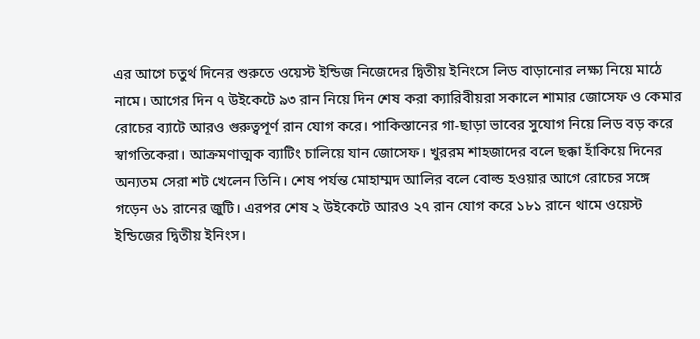এর আগে চতুর্থ দিনের শুরুতে ওয়েস্ট ইন্ডিজ নিজেদের দ্বিতীয় ইনিংসে লিড বাড়ানোর লক্ষ্য নিয়ে মাঠে নামে। আগের দিন ৭ উইকেটে ৯৩ রান নিয়ে দিন শেষ করা ক্যারিবীয়রা সকালে শামার জোসেফ ও কেমার রোচের ব্যাটে আরও গুরুত্বপূর্ণ রান যোগ করে। পাকিস্তানের গা-ছাড়া ভাবের সুযোগ নিয়ে লিড বড় করে স্বাগতিকেরা। আক্রমণাত্মক ব্যাটিং চালিয়ে যান জোসেফ। খুররম শাহজাদের বলে ছক্কা হাঁকিয়ে দিনের অন্যতম সেরা শট খেলেন তিনি। শেষ পর্যন্ত মোহাম্মদ আলির বলে বোল্ড হওয়ার আগে রোচের সঙ্গে গড়েন ৬১ রানের জুটি। এরপর শেষ ২ উইকেটে আরও ২৭ রান যোগ করে ১৮১ রানে থামে ওয়েস্ট ইন্ডিজের দ্বিতীয় ইনিংস।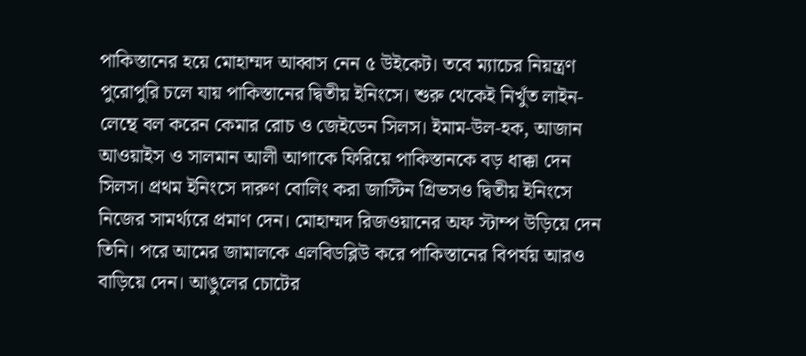পাকিস্তানের হয়ে মোহাম্মদ আব্বাস নেন ৫ উইকেট। তবে ম্যাচের নিয়ন্ত্রণ পুরোপুরি চলে যায় পাকিস্তানের দ্বিতীয় ইনিংসে। শুরু থেকেই নিখুঁত লাইন-লেন্থে বল করেন কেমার রোচ ও জেইডেন সিলস। ইমাম-উল-হক, আজান আওয়াইস ও সালমান আলী আগাকে ফিরিয়ে পাকিস্তানকে বড় ধাক্কা দেন সিলস। প্রথম ইনিংসে দারুণ বোলিং করা জাস্টিন গ্রিভসও দ্বিতীয় ইনিংসে নিজের সামর্থ্যরে প্রমাণ দেন। মোহাম্মদ রিজওয়ানের অফ স্টাম্প উড়িয়ে দেন তিনি। পরে আমের জামালকে এলবিডব্লিউ করে পাকিস্তানের বিপর্যয় আরও বাড়িয়ে দেন। আঙুলের চোটের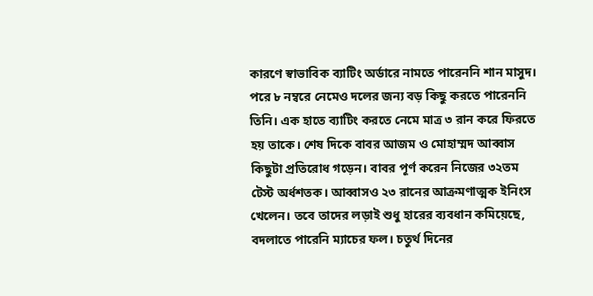কারণে স্বাভাবিক ব্যাটিং অর্ডারে নামতে পারেননি শান মাসুদ। পরে ৮ নম্বরে নেমেও দলের জন্য বড় কিছু করতে পারেননি তিনি। এক হাতে ব্যাটিং করতে নেমে মাত্র ৩ রান করে ফিরতে হয় তাকে। শেষ দিকে বাবর আজম ও মোহাম্মদ আব্বাস কিছুটা প্রতিরোধ গড়েন। বাবর পূর্ণ করেন নিজের ৩২তম টেস্ট অর্ধশতক। আব্বাসও ২৩ রানের আক্রমণাত্মক ইনিংস খেলেন। তবে তাদের লড়াই শুধু হারের ব্যবধান কমিয়েছে, বদলাতে পারেনি ম্যাচের ফল। চতুর্থ দিনের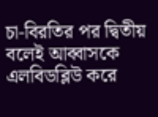চা-বিরতির পর দ্বিতীয় বলেই আব্বাসকে এলবিডব্লিউ করে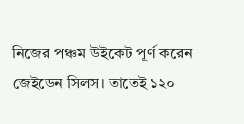নিজের পঞ্চম উইকেট পূর্ণ করেন জেইডেন সিলস। তাতেই ১২০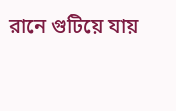রানে গুটিয়ে যায়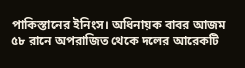পাকিস্তানের ইনিংস। অধিনায়ক বাবর আজম ৫৮ রানে অপরাজিত থেকে দলের আরেকটি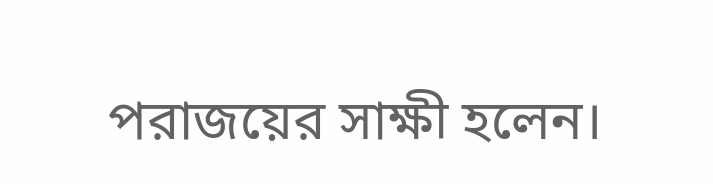পরাজয়ের সাক্ষী হলেন।